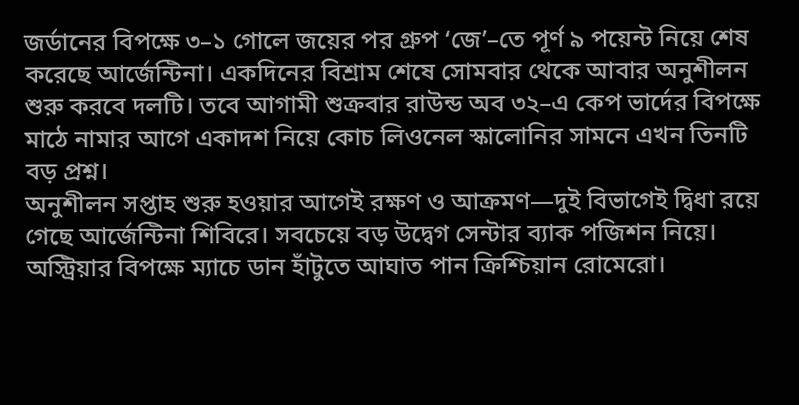জর্ডানের বিপক্ষে ৩–১ গোলে জয়ের পর গ্রুপ ‘জে’–তে পূর্ণ ৯ পয়েন্ট নিয়ে শেষ করেছে আর্জেন্টিনা। একদিনের বিশ্রাম শেষে সোমবার থেকে আবার অনুশীলন শুরু করবে দলটি। তবে আগামী শুক্রবার রাউন্ড অব ৩২–এ কেপ ভার্দের বিপক্ষে মাঠে নামার আগে একাদশ নিয়ে কোচ লিওনেল স্কালোনির সামনে এখন তিনটি বড় প্রশ্ন।
অনুশীলন সপ্তাহ শুরু হওয়ার আগেই রক্ষণ ও আক্রমণ—দুই বিভাগেই দ্বিধা রয়ে গেছে আর্জেন্টিনা শিবিরে। সবচেয়ে বড় উদ্বেগ সেন্টার ব্যাক পজিশন নিয়ে। অস্ট্রিয়ার বিপক্ষে ম্যাচে ডান হাঁটুতে আঘাত পান ক্রিশ্চিয়ান রোমেরো।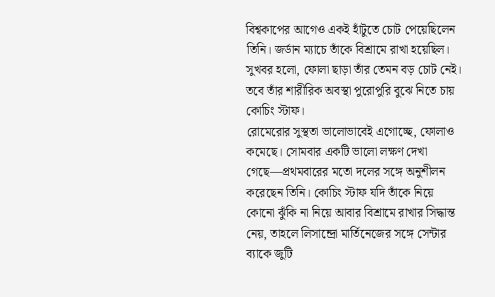বিশ্বকাপের আগেও একই হাঁটুতে চোট পেয়েছিলেন তিনি। জর্ডান ম্যাচে তাঁকে বিশ্রামে রাখা হয়েছিল। সুখবর হলো, ফোলা ছাড়া তাঁর তেমন বড় চোট নেই। তবে তাঁর শারীরিক অবস্থা পুরোপুরি বুঝে নিতে চায় কোচিং স্টাফ।
রোমেরোর সুস্থতা ভালোভাবেই এগোচ্ছে, ফোলাও কমেছে। সোমবার একটি ভালো লক্ষণ দেখা গেছে—প্রথমবারের মতো দলের সঙ্গে অনুশীলন করেছেন তিনি। কোচিং স্টাফ যদি তাঁকে নিয়ে কোনো ঝুঁকি না নিয়ে আবার বিশ্রামে রাখার সিদ্ধান্ত নেয়, তাহলে লিসান্দ্রো মার্তিনেজের সঙ্গে সেন্টার ব্যাকে জুটি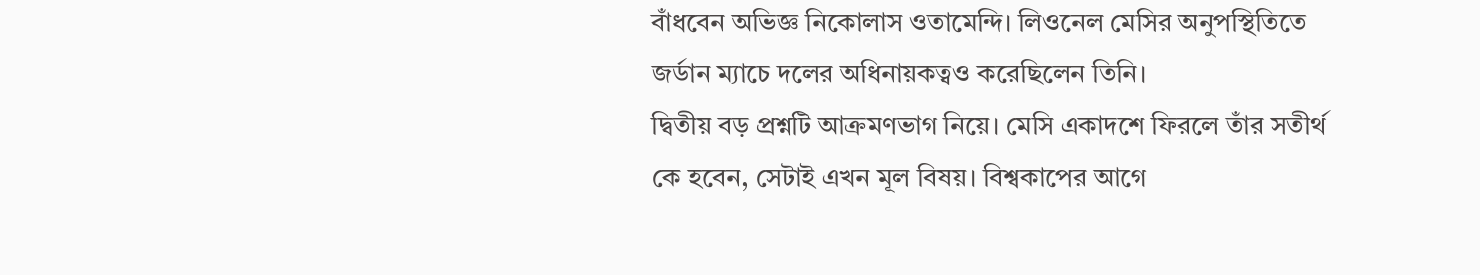বাঁধবেন অভিজ্ঞ নিকোলাস ওতামেন্দি। লিওনেল মেসির অনুপস্থিতিতে জর্ডান ম্যাচে দলের অধিনায়কত্বও করেছিলেন তিনি।
দ্বিতীয় বড় প্রশ্নটি আক্রমণভাগ নিয়ে। মেসি একাদশে ফিরলে তাঁর সতীর্থ কে হবেন, সেটাই এখন মূল বিষয়। বিশ্বকাপের আগে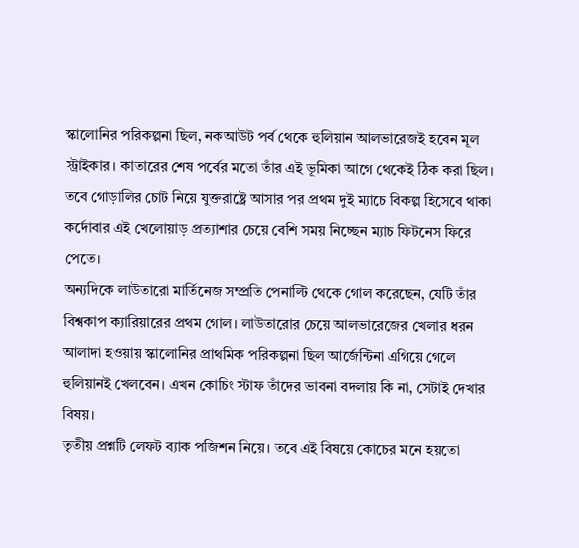স্কালোনির পরিকল্পনা ছিল, নকআউট পর্ব থেকে হুলিয়ান আলভারেজই হবেন মূল স্ট্রাইকার। কাতারের শেষ পর্বের মতো তাঁর এই ভূমিকা আগে থেকেই ঠিক করা ছিল।
তবে গোড়ালির চোট নিয়ে যুক্তরাষ্ট্রে আসার পর প্রথম দুই ম্যাচে বিকল্প হিসেবে থাকা কর্দোবার এই খেলোয়াড় প্রত্যাশার চেয়ে বেশি সময় নিচ্ছেন ম্যাচ ফিটনেস ফিরে পেতে।
অন্যদিকে লাউতারো মার্তিনেজ সম্প্রতি পেনাল্টি থেকে গোল করেছেন, যেটি তাঁর বিশ্বকাপ ক্যারিয়ারের প্রথম গোল। লাউতারোর চেয়ে আলভারেজের খেলার ধরন আলাদা হওয়ায় স্কালোনির প্রাথমিক পরিকল্পনা ছিল আর্জেন্টিনা এগিয়ে গেলে হুলিয়ানই খেলবেন। এখন কোচিং স্টাফ তাঁদের ভাবনা বদলায় কি না, সেটাই দেখার বিষয়।
তৃতীয় প্রশ্নটি লেফট ব্যাক পজিশন নিয়ে। তবে এই বিষয়ে কোচের মনে হয়তো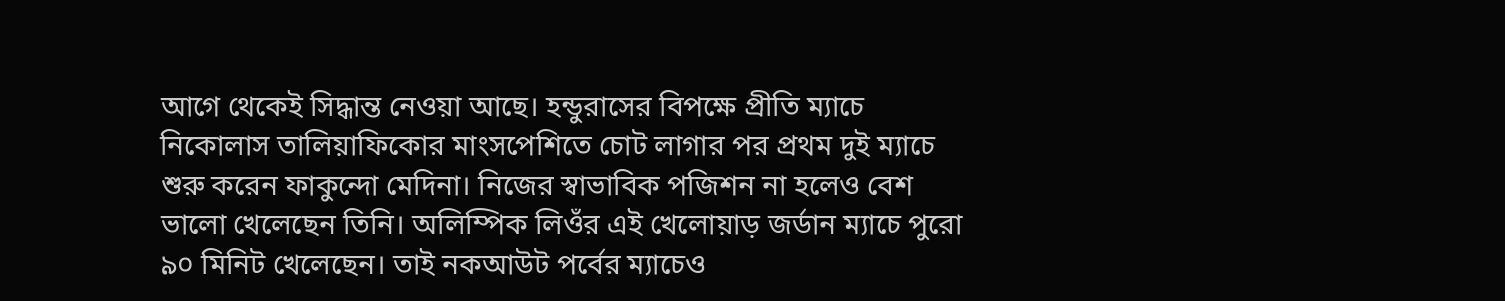আগে থেকেই সিদ্ধান্ত নেওয়া আছে। হন্ডুরাসের বিপক্ষে প্রীতি ম্যাচে নিকোলাস তালিয়াফিকোর মাংসপেশিতে চোট লাগার পর প্রথম দুই ম্যাচে শুরু করেন ফাকুন্দো মেদিনা। নিজের স্বাভাবিক পজিশন না হলেও বেশ ভালো খেলেছেন তিনি। অলিম্পিক লিওঁর এই খেলোয়াড় জর্ডান ম্যাচে পুরো ৯০ মিনিট খেলেছেন। তাই নকআউট পর্বের ম্যাচেও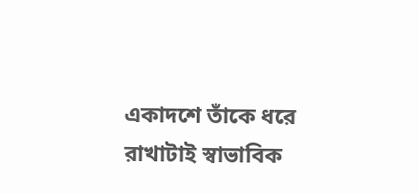একাদশে তাঁকে ধরে রাখাটাই স্বাভাবিক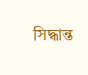সিদ্ধান্ত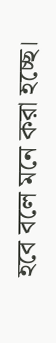হবে বলে মনে করা হচ্ছে।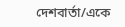দেশবার্তা/একে